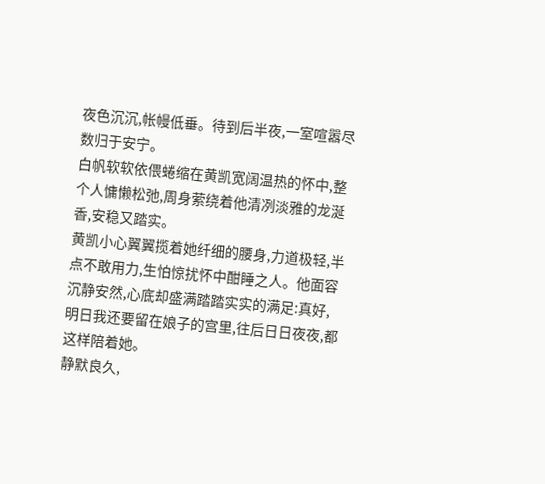夜色沉沉,帐幔低垂。待到后半夜,一室喧嚣尽数归于安宁。
白帆软软依偎蜷缩在黄凯宽阔温热的怀中,整个人慵懒松弛,周身萦绕着他清冽淡雅的龙涎香,安稳又踏实。
黄凯小心翼翼揽着她纤细的腰身,力道极轻,半点不敢用力,生怕惊扰怀中酣睡之人。他面容沉静安然,心底却盛满踏踏实实的满足:真好,明日我还要留在娘子的宫里,往后日日夜夜,都这样陪着她。
静默良久,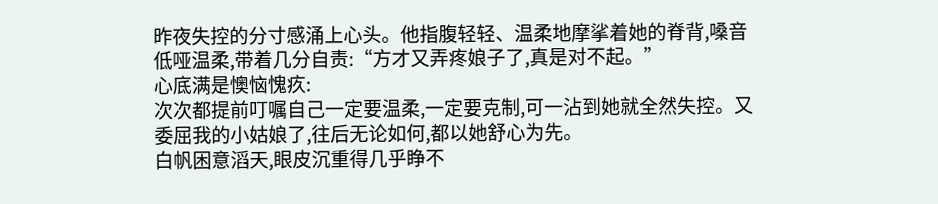昨夜失控的分寸感涌上心头。他指腹轻轻、温柔地摩挲着她的脊背,嗓音低哑温柔,带着几分自责:“方才又弄疼娘子了,真是对不起。”
心底满是懊恼愧疚:
次次都提前叮嘱自己一定要温柔,一定要克制,可一沾到她就全然失控。又委屈我的小姑娘了,往后无论如何,都以她舒心为先。
白帆困意滔天,眼皮沉重得几乎睁不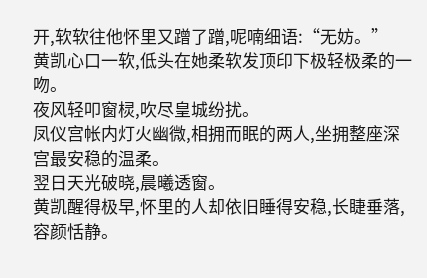开,软软往他怀里又蹭了蹭,呢喃细语:“无妨。”
黄凯心口一软,低头在她柔软发顶印下极轻极柔的一吻。
夜风轻叩窗棂,吹尽皇城纷扰。
凤仪宫帐内灯火幽微,相拥而眠的两人,坐拥整座深宫最安稳的温柔。
翌日天光破晓,晨曦透窗。
黄凯醒得极早,怀里的人却依旧睡得安稳,长睫垂落,容颜恬静。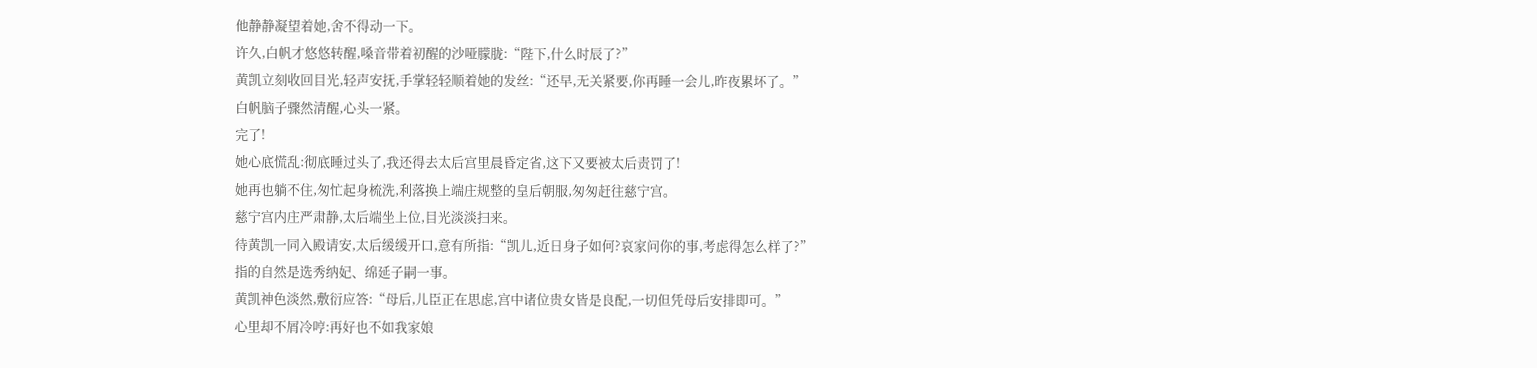他静静凝望着她,舍不得动一下。
许久,白帆才悠悠转醒,嗓音带着初醒的沙哑朦胧:“陛下,什么时辰了?”
黄凯立刻收回目光,轻声安抚,手掌轻轻顺着她的发丝:“还早,无关紧要,你再睡一会儿,昨夜累坏了。”
白帆脑子骤然清醒,心头一紧。
完了!
她心底慌乱:彻底睡过头了,我还得去太后宫里晨昏定省,这下又要被太后责罚了!
她再也躺不住,匆忙起身梳洗,利落换上端庄规整的皇后朝服,匆匆赶往慈宁宫。
慈宁宫内庄严肃静,太后端坐上位,目光淡淡扫来。
待黄凯一同入殿请安,太后缓缓开口,意有所指:“凯儿,近日身子如何?哀家问你的事,考虑得怎么样了?”
指的自然是选秀纳妃、绵延子嗣一事。
黄凯神色淡然,敷衍应答:“母后,儿臣正在思虑,宫中诸位贵女皆是良配,一切但凭母后安排即可。”
心里却不屑冷哼:再好也不如我家娘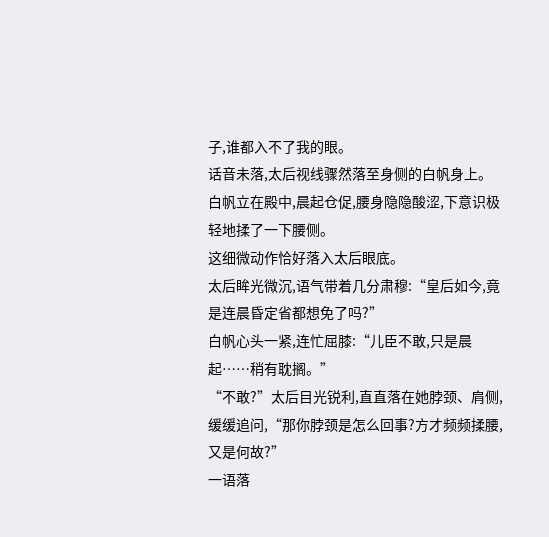子,谁都入不了我的眼。
话音未落,太后视线骤然落至身侧的白帆身上。
白帆立在殿中,晨起仓促,腰身隐隐酸涩,下意识极轻地揉了一下腰侧。
这细微动作恰好落入太后眼底。
太后眸光微沉,语气带着几分肃穆:“皇后如今,竟是连晨昏定省都想免了吗?”
白帆心头一紧,连忙屈膝:“儿臣不敢,只是晨起……稍有耽搁。”
“不敢?”太后目光锐利,直直落在她脖颈、肩侧,缓缓追问,“那你脖颈是怎么回事?方才频频揉腰,又是何故?”
一语落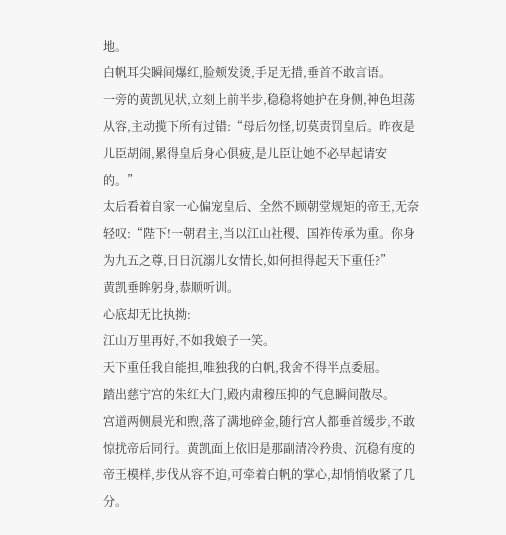地。
白帆耳尖瞬间爆红,脸颊发烫,手足无措,垂首不敢言语。
一旁的黄凯见状,立刻上前半步,稳稳将她护在身侧,神色坦荡从容,主动揽下所有过错:“母后勿怪,切莫责罚皇后。昨夜是儿臣胡闹,累得皇后身心俱疲,是儿臣让她不必早起请安的。”
太后看着自家一心偏宠皇后、全然不顾朝堂规矩的帝王,无奈轻叹:“陛下!一朝君主,当以江山社稷、国祚传承为重。你身为九五之尊,日日沉溺儿女情长,如何担得起天下重任?”
黄凯垂眸躬身,恭顺听训。
心底却无比执拗:
江山万里再好,不如我娘子一笑。
天下重任我自能担,唯独我的白帆,我舍不得半点委屈。
踏出慈宁宫的朱红大门,殿内肃穆压抑的气息瞬间散尽。
宫道两侧晨光和煦,落了满地碎金,随行宫人都垂首缓步,不敢惊扰帝后同行。黄凯面上依旧是那副清冷矜贵、沉稳有度的帝王模样,步伐从容不迫,可牵着白帆的掌心,却悄悄收紧了几分。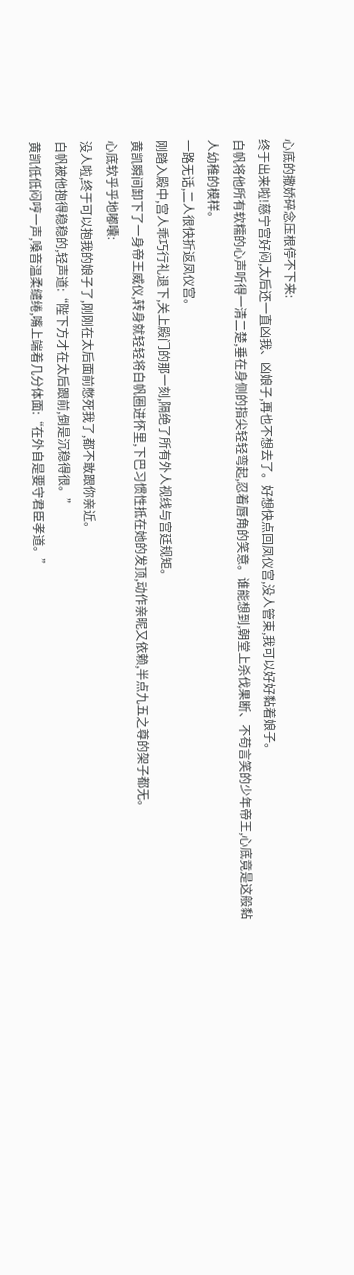心底的撒娇碎念压根停不下来:
终于出来啦!慈宁宫好闷,太后还一直凶我、凶娘子,再也不想去了。好想快点回凤仪宫,没人管束,我可以好好黏着娘子。
白帆将他所有软糯的心声听得一清二楚,垂在身侧的指尖轻轻弯起,忍着唇角的笑意。谁能想到,朝堂上杀伐果断、不苟言笑的少年帝王,心底竟是这般黏人幼稚的模样。
一路无话,二人很快折返凤仪宫。
刚踏入殿中,宫人乖巧行礼退下,关上殿门的那一刻,隔绝了所有外人视线与宫廷规矩。
黄凯瞬间卸下了一身帝王威仪,转身就轻轻将白帆圈进怀里,下巴习惯性抵在她的发顶,动作亲昵又依赖,半点九五之尊的架子都无。
心底软乎乎地嘟囔:
没人啦,终于可以抱我的娘子了,刚刚在太后面前憋死我了,都不敢跟你亲近。
白帆被他抱得稳稳的,轻声道:“陛下方才在太后跟前,倒是沉稳得很。”
黄凯低低闷哼一声,嗓音温柔缱绻,嘴上端着几分体面:“在外自是要守君臣孝道。”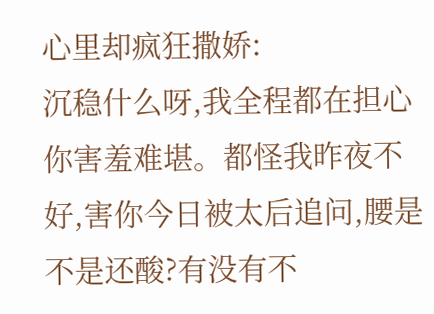心里却疯狂撒娇:
沉稳什么呀,我全程都在担心你害羞难堪。都怪我昨夜不好,害你今日被太后追问,腰是不是还酸?有没有不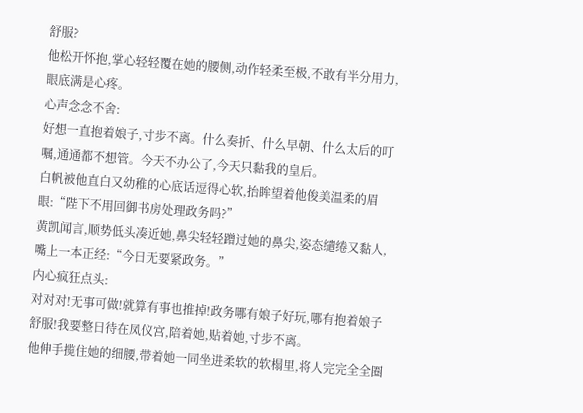舒服?
他松开怀抱,掌心轻轻覆在她的腰侧,动作轻柔至极,不敢有半分用力,眼底满是心疼。
心声念念不舍:
好想一直抱着娘子,寸步不离。什么奏折、什么早朝、什么太后的叮嘱,通通都不想管。今天不办公了,今天只黏我的皇后。
白帆被他直白又幼稚的心底话逗得心软,抬眸望着他俊美温柔的眉眼:“陛下不用回御书房处理政务吗?”
黄凯闻言,顺势低头凑近她,鼻尖轻轻蹭过她的鼻尖,姿态缱绻又黏人,嘴上一本正经:“今日无要紧政务。”
内心疯狂点头:
对对对!无事可做!就算有事也推掉!政务哪有娘子好玩,哪有抱着娘子舒服!我要整日待在凤仪宫,陪着她,贴着她,寸步不离。
他伸手揽住她的细腰,带着她一同坐进柔软的软榻里,将人完完全全圈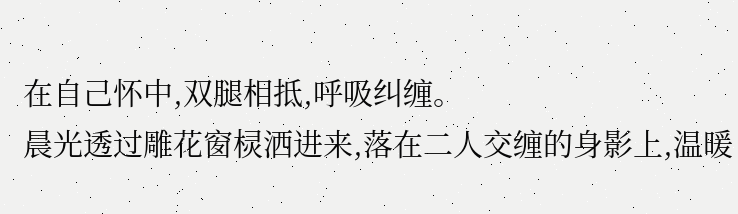在自己怀中,双腿相抵,呼吸纠缠。
晨光透过雕花窗棂洒进来,落在二人交缠的身影上,温暖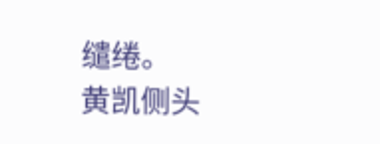缱绻。
黄凯侧头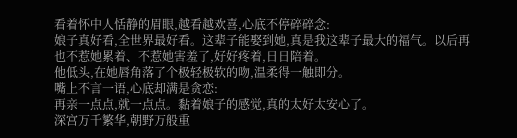看着怀中人恬静的眉眼,越看越欢喜,心底不停碎碎念:
娘子真好看,全世界最好看。这辈子能娶到她,真是我这辈子最大的福气。以后再也不惹她累着、不惹她害羞了,好好疼着,日日陪着。
他低头,在她唇角落了个极轻极软的吻,温柔得一触即分。
嘴上不言一语,心底却满是贪恋:
再亲一点点,就一点点。黏着娘子的感觉,真的太好太安心了。
深宫万千繁华,朝野万般重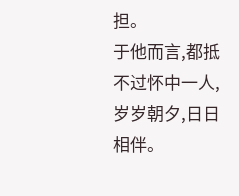担。
于他而言,都抵不过怀中一人,岁岁朝夕,日日相伴。